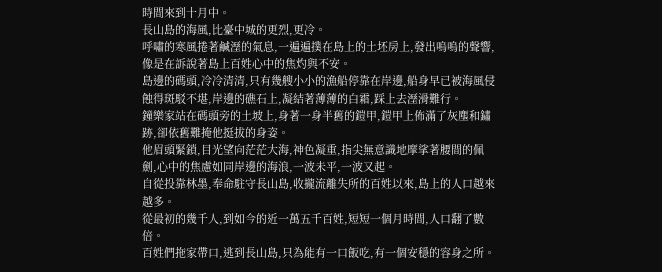時間來到十月中。
長山島的海風,比臺中城的更烈,更冷。
呼嘯的寒風捲著鹹溼的氣息,一遍遍撲在島上的土坯房上,發出嗚嗚的聲響,像是在訴說著島上百姓心中的焦灼與不安。
島邊的碼頭,冷冷清清,只有幾艘小小的漁船停靠在岸邊,船身早已被海風侵蝕得斑駁不堪,岸邊的礁石上,凝結著薄薄的白霜,踩上去溼滑難行。
鐘樂家站在碼頭旁的土坡上,身著一身半舊的鎧甲,鎧甲上佈滿了灰塵和鏽跡,卻依舊難掩他挺拔的身姿。
他眉頭緊鎖,目光望向茫茫大海,神色凝重,指尖無意識地摩挲著腰間的佩劍,心中的焦慮如同岸邊的海浪,一波未平,一波又起。
自從投靠林墨,奉命駐守長山島,收攏流離失所的百姓以來,島上的人口越來越多。
從最初的幾千人,到如今的近一萬五千百姓,短短一個月時間,人口翻了數倍。
百姓們拖家帶口,逃到長山島,只為能有一口飯吃,有一個安穩的容身之所。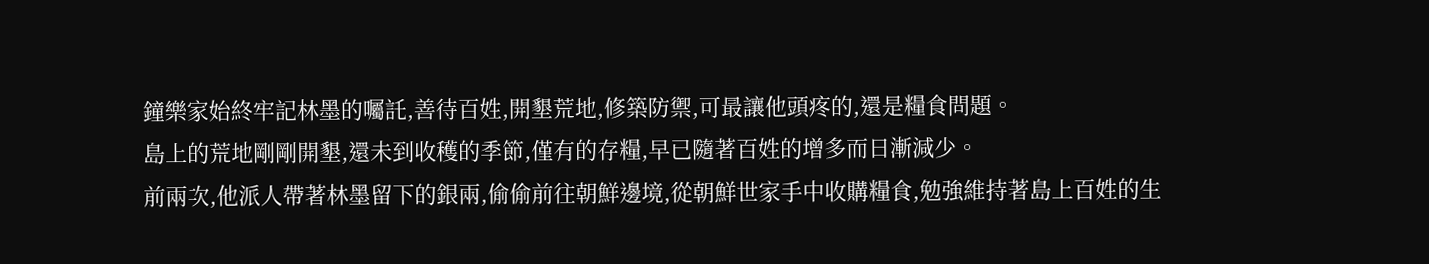鐘樂家始終牢記林墨的囑託,善待百姓,開墾荒地,修築防禦,可最讓他頭疼的,還是糧食問題。
島上的荒地剛剛開墾,還未到收穫的季節,僅有的存糧,早已隨著百姓的增多而日漸減少。
前兩次,他派人帶著林墨留下的銀兩,偷偷前往朝鮮邊境,從朝鮮世家手中收購糧食,勉強維持著島上百姓的生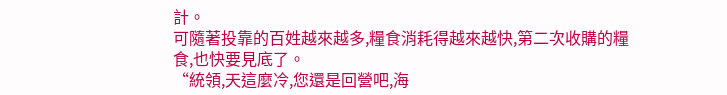計。
可隨著投靠的百姓越來越多,糧食消耗得越來越快,第二次收購的糧食,也快要見底了。
“統領,天這麼冷,您還是回營吧,海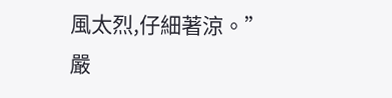風太烈,仔細著涼。”
嚴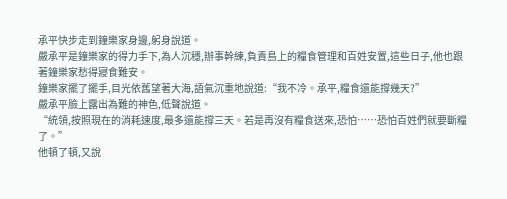承平快步走到鐘樂家身邊,躬身說道。
嚴承平是鐘樂家的得力手下,為人沉穩,辦事幹練,負責島上的糧食管理和百姓安置,這些日子,他也跟著鐘樂家愁得寢食難安。
鐘樂家擺了擺手,目光依舊望著大海,語氣沉重地說道:“我不冷。承平,糧食還能撐幾天?”
嚴承平臉上露出為難的神色,低聲說道。
“統領,按照現在的消耗速度,最多還能撐三天。若是再沒有糧食送來,恐怕……恐怕百姓們就要斷糧了。”
他頓了頓,又說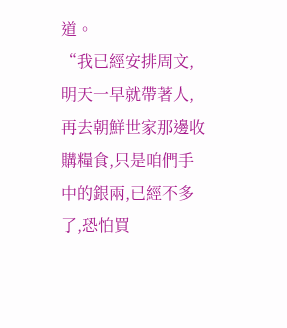道。
“我已經安排周文,明天一早就帶著人,再去朝鮮世家那邊收購糧食,只是咱們手中的銀兩,已經不多了,恐怕買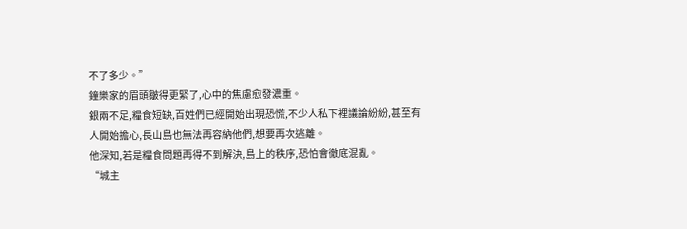不了多少。”
鐘樂家的眉頭皺得更緊了,心中的焦慮愈發濃重。
銀兩不足,糧食短缺,百姓們已經開始出現恐慌,不少人私下裡議論紛紛,甚至有人開始擔心,長山島也無法再容納他們,想要再次逃離。
他深知,若是糧食問題再得不到解決,島上的秩序,恐怕會徹底混亂。
“城主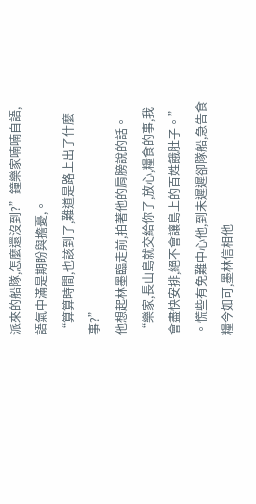派來的船隊,怎麼還沒到?”鐘樂家喃喃自語,語氣中滿是期盼與擔憂,。
“算算時間,也該到了,難道是路上出了什麼事?”
他想起林墨臨走前,拍著他的肩膀說的話。
“樂家,長山島就交給你了,放心,糧食的事,我會盡快安排,絕不會讓島上的百姓餓肚子。”
。慌些有免難中心他,到未遲遲卻隊船,急告食糧今如可,墨林信相他